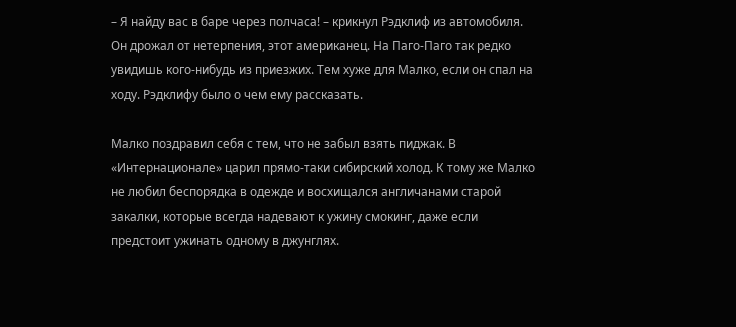– Я найду вас в баре через полчаса! – крикнул Рэдклиф из автомобиля. Он дрожал от нетерпения, этот американец. На Паго-Паго так редко увидишь кого-нибудь из приезжих. Тем хуже для Малко, если он спал на ходу. Рэдклифу было о чем ему рассказать.

Малко поздравил себя с тем, что не забыл взять пиджак. В «Интернационале» царил прямо-таки сибирский холод. К тому же Малко не любил беспорядка в одежде и восхищался англичанами старой закалки, которые всегда надевают к ужину смокинг, даже если предстоит ужинать одному в джунглях.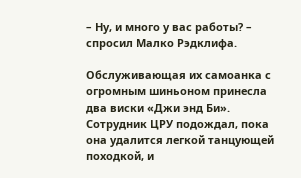– Ну, и много у вас работы? – спросил Малко Рэдклифа.

Обслуживающая их самоанка с огромным шиньоном принесла два виски «Джи энд Би». Сотрудник ЦРУ подождал, пока она удалится легкой танцующей походкой, и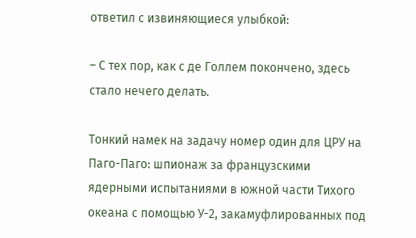ответил с извиняющиеся улыбкой:

– С тех пор, как с де Голлем покончено, здесь стало нечего делать.

Тонкий намек на задачу номер один для ЦРУ на Паго-Паго: шпионаж за французскими ядерными испытаниями в южной части Тихого океана с помощью У-2, закамуфлированных под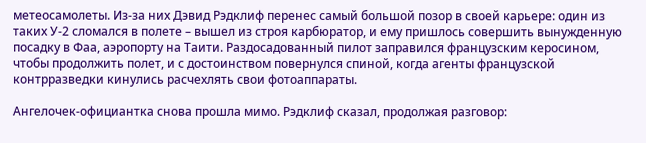метеосамолеты. Из-за них Дэвид Рэдклиф перенес самый большой позор в своей карьере: один из таких У-2 сломался в полете – вышел из строя карбюратор, и ему пришлось совершить вынужденную посадку в Фаа, аэропорту на Таити. Раздосадованный пилот заправился французским керосином, чтобы продолжить полет, и с достоинством повернулся спиной, когда агенты французской контрразведки кинулись расчехлять свои фотоаппараты.

Ангелочек-официантка снова прошла мимо. Рэдклиф сказал, продолжая разговор: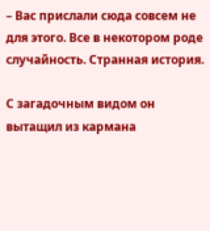– Вас прислали сюда совсем не для этого. Все в некотором роде случайность. Странная история.

С загадочным видом он вытащил из кармана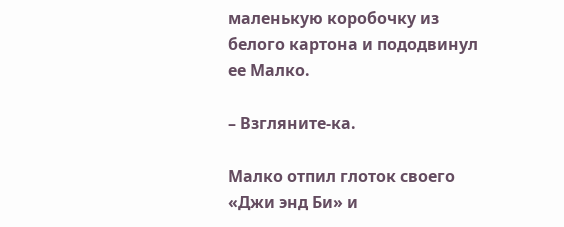маленькую коробочку из белого картона и пододвинул ее Малко.

– Взгляните-ка.

Малко отпил глоток своего «Джи энд Би» и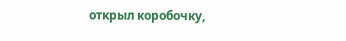открыл коробочку,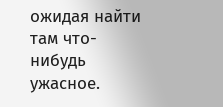ожидая найти там что-нибудь ужасное.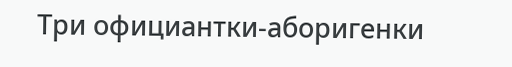Три официантки-аборигенки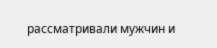рассматривали мужчин и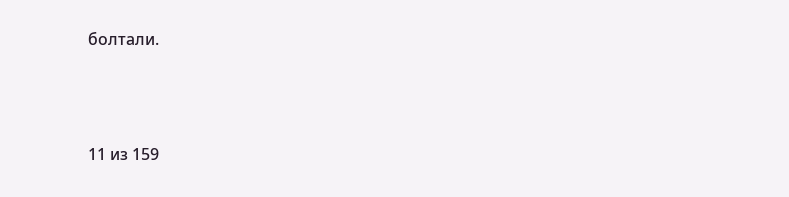болтали.



11 из 159